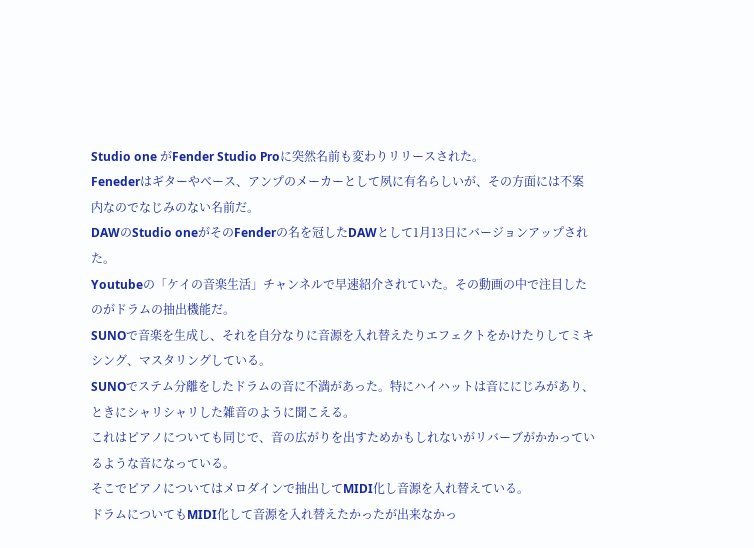Studio one がFender Studio Proに突然名前も変わりリリースされた。
Fenederはギターやベース、アンプのメーカーとして夙に有名らしいが、その方面には不案内なのでなじみのない名前だ。
DAWのStudio oneがそのFenderの名を冠したDAWとして1月13日にバージョンアップされた。
Youtubeの「ケイの音楽生活」チャンネルで早速紹介されていた。その動画の中で注目したのがドラムの抽出機能だ。
SUNOで音楽を生成し、それを自分なりに音源を入れ替えたりエフェクトをかけたりしてミキシング、マスタリングしている。
SUNOでステム分離をしたドラムの音に不満があった。特にハイハットは音ににじみがあり、ときにシャリシャリした雑音のように聞こえる。
これはピアノについても同じで、音の広がりを出すためかもしれないがリバーブがかかっているような音になっている。
そこでピアノについてはメロダインで抽出してMIDI化し音源を入れ替えている。
ドラムについてもMIDI化して音源を入れ替えたかったが出来なかっ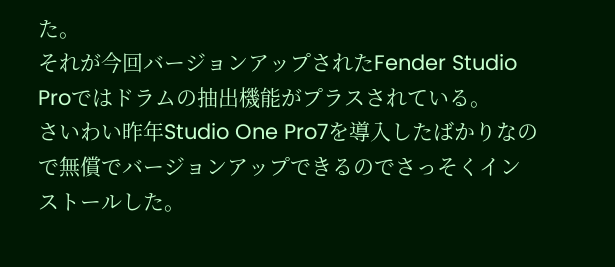た。
それが今回バージョンアップされたFender Studio Proではドラムの抽出機能がプラスされている。
さいわい昨年Studio One Pro7を導入したばかりなので無償でバージョンアップできるのでさっそくインストールした。